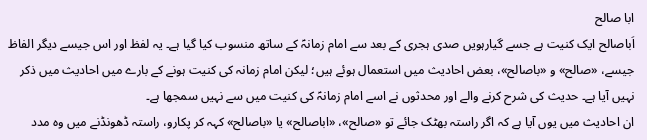ابا صالح
اَباصالح ایک کنیت ہے جسے گیارہویں صدی ہجری کے بعد سے امام زمانہؑ کے ساتھ منسوب کیا گیا ہے۔ یہ لفظ اور اس جیسے دیگر الفاظ جیسے، «صالح» و «باصالح»، بعض احادیث میں استعمال ہوئے ہیں؛ لیکن امام زمانہ کی کنیت ہونے کے بارے میں احادیث میں ذکر نہیں آیا ہے۔ حدیث کی شرح کرنے والے اور محدثوں نے اسے امام زمانہؑ کی کنیت میں سے نہیں سمجھا ہے۔
ان احادیث میں یوں آیا ہے کہ اگر راستہ بھٹک جائے تو «صالح»، «اباصالح» یا «باصالح» کہہ کر پکارو، راستہ ڈھونڈنے میں وہ مدد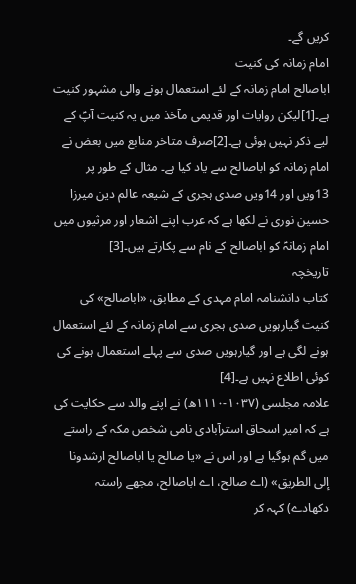کریں گے۔
امام زمانہ کی کنیت
اباصالح امام زمانہ کے لئے استعمال ہونے والی مشہور کنیت ہے۔[1]لیکن روایات اور قدیمی مآخذ میں یہ کنیت آپؑ کے لیے ذکر نہیں ہوئی ہے۔[2]صرف متاخر منابع میں بعض نے امام زمانہ کو اباصالح سے یاد کیا ہے۔ مثال کے طور پر 13ویں اور 14ویں صدی ہجری کے شیعہ عالم دین میرزا حسین نوری نے لکھا ہے کہ عرب اپنے اشعار اور مرثیوں میں امام زمانہؑ کو اباصالح کے نام سے پکارتے ہیں۔[3]
تاریخچہ
کتاب دانشنامہ امام مہدی کے مطابق، «اباصالح» کی کنیت گیارہویں صدی ہجری سے امام زمانہ کے لئے استعمال ہونے لگی ہے اور گیارہویں صدی سے پہلے استعمال ہونے کی کوئی اطلاع نہیں ہے۔[4]
علامہ مجلسی (۱۰۳۷-۱۱۱۰ھ) نے اپنے والد سے حکایت کی ہے کہ امیر اسحاق استرآبادی نامی شخص مکہ کے راستے میں گم ہوگیا ہے اور اس نے «یا صالح یا اباصالح ارشدونا إلی الطریق» (اے صالح، اے اباصالح، مجھے راستہ دکھادے) کہہ کر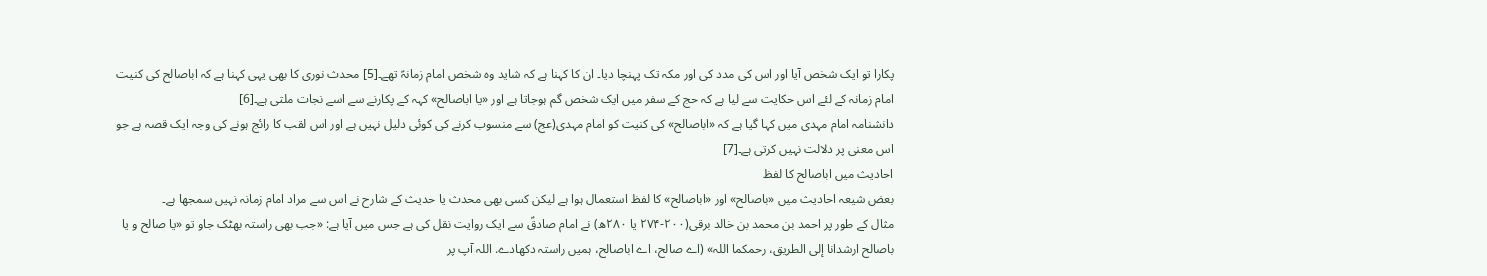پکارا تو ایک شخص آیا اور اس کی مدد کی اور مکہ تک پہنچا دیا۔ ان کا کہنا ہے کہ شاید وہ شخص امام زمانہؑ تھے۔[5] محدث نوری کا بھی یہی کہنا ہے کہ اباصالح کی کنیت امام زمانہ کے لئے اس حکایت سے لیا ہے کہ حج کے سفر میں ایک شخص گم ہوجاتا ہے اور «یا اباصالح» کہہ کے پکارنے سے اسے نجات ملتی ہے۔[6]
دانشنامہ امام مہدی میں کہا گیا ہے کہ «اباصالح» کی کنیت کو امام مہدی(عج) سے منسوب کرنے کی کوئی دلیل نہیں ہے اور اس لقب کا رائج ہونے کی وجہ ایک قصہ ہے جو اس معنی پر دلالت نہیں کرتی ہے۔[7]
احادیث میں اباصالح کا لفظ
بعض شیعہ احادیث میں «باصالح» اور «اباصالح» کا لفظ استعمال ہوا ہے لیکن کسی بھی محدث یا حدیث کے شارح نے اس سے مراد امام زمانہ نہیں سمجھا ہے۔
مثال کے طور پر احمد بن محمد بن خالد برقی(۲۰۰-۲۷۴ یا ۲۸۰ھ) نے امام صادقؑ سے ایک روایت نقل کی ہے جس میں آیا ہے: «جب بھی راستہ بھٹک جاو تو «یا صالح و یا باصالح ارشدانا إلی الطریق، رحمکما اللہ» (اے صالح، اے اباصالح، ہمیں راستہ دکھادے. اللہ آپ پر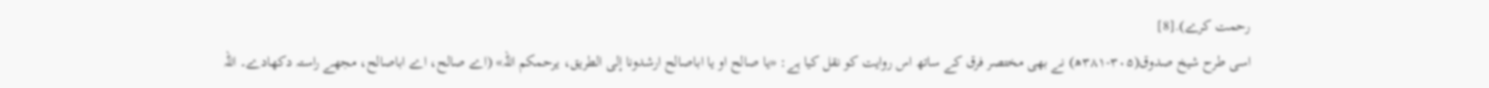رحمت کرے).[8]
اسی طرح شیخ صدوق(۳۰۵-۳۸۱ھ) نے بھی مختصر فرق کے ساتھ اس روایت کو نقل کیا ہے: «یا صالح او یا اباصالح ارشدونا إلی الطریق، یرحمکم اللہ» (اے صالح، اے اباصالح، مجھے راستہ دکھادے۔ اللہ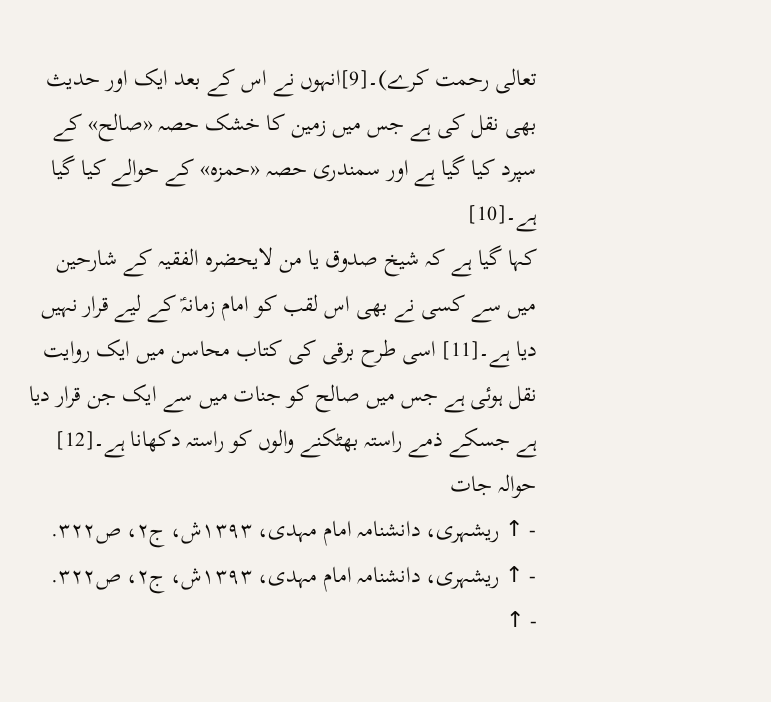تعالی رحمت کرے)۔[9]انہوں نے اس کے بعد ایک اور حدیث بھی نقل کی ہے جس میں زمین کا خشک حصہ «صالح» کے سپرد کیا گیا ہے اور سمندری حصہ «حمزہ» کے حوالے کیا گیا ہے۔[10]
کہا گیا ہے کہ شیخ صدوق یا من لایحضرہ الفقیہ کے شارحین میں سے کسی نے بھی اس لقب کو امام زمانہؑ کے لیے قرار نہیں دیا ہے۔[11] اسی طرح برقی کی کتاب محاسن میں ایک روایت نقل ہوئی ہے جس میں صالح کو جنات میں سے ایک جن قرار دیا ہے جسکے ذمے راستہ بھٹکنے والوں کو راستہ دکھانا ہے۔[12]
حوالہ جات
- ↑ ریشہری، دانشنامہ امام مہدی، ۱۳۹۳ش، ج۲، ص۳۲۲.
- ↑ ریشہری، دانشنامہ امام مہدی، ۱۳۹۳ش، ج۲، ص۳۲۲.
- ↑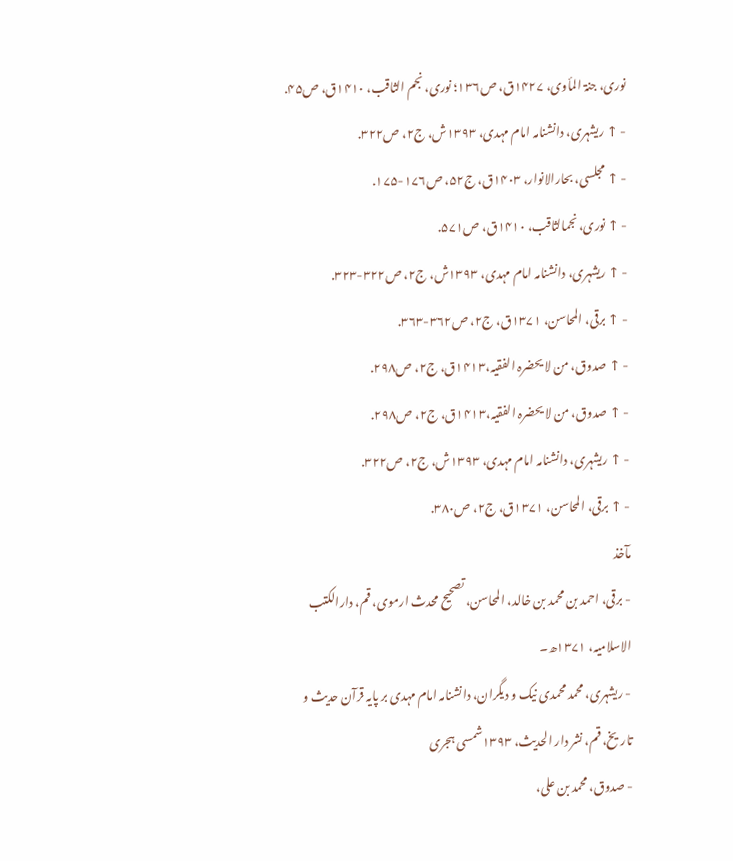نوری، جنۃ المأوی، ۱۴۲۷ق، ص۱۳۶؛ نوری، نجم الثاقب، ۱۴۱۰ق، ص۴۵.
- ↑ ریشہری، دانشنامہ امام مہدی، ۱۳۹۳ش، ج۲، ص۳۲۲.
- ↑ مجلسی، بحارالانوار، ۱۴۰۳ق، ج۵۲، ص۱۷۶-۱۷۵.
- ↑ نوری، نجمالثاقب، ۱۴۱۰ق، ص۵۷۱.
- ↑ ریشہری، دانشنامہ امام مہدی، ۱۳۹۳ش، ج۲، ص۳۲۲-۳۲۳.
- ↑ برقی، المحاسن، ۱۳۷۱ق، ج۲، ص۳۶۲-۳۶۳.
- ↑ صدوق، من لا یحضرہ الفقیہ،۱۴۱۳ق، ج۲، ص۲۹۸.
- ↑ صدوق، من لا یحضرہ الفقیہ،۱۴۱۳ق، ج۲، ص۲۹۸.
- ↑ ریشہری، دانشنامہ امام مہدی، ۱۳۹۳ش، ج۲، ص۳۲۲.
- ↑ برقی، المحاسن، ۱۳۷۱ق، ج۲، ص۳۸۰.
مآخذ
- برقی، احمد بن محمد بن خالد، المحاسن، تصحیح محدث ارموی، قم، دارالکتب الاسلامیہ، ۱۳۷۱ھ۔
- ریشہری، محمد محمدی نیک و دیگران، دانشنامہ امام مہدی بر پایہ قرآن حدیث و تاریخ، قم، نشر دار الحدیث، ۱۳۹۳شمسی ہجری
- صدوق، محمد بن علی،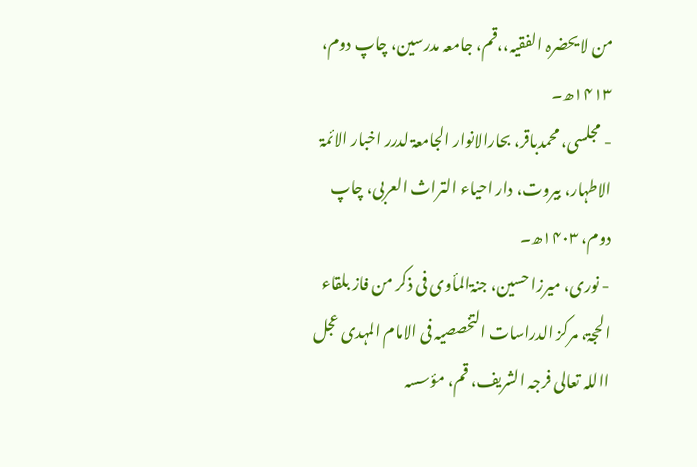من لا یحضرہ الفقیہ،،قم، جامعہ مدرسین، چاپ دوم، ۱۴۱۳ھ۔
- مجلسی، محمدباقر، بحارالانوار الجامعۃ لدرر اخبار الائمۃ الاطہار، بیروت، دار احیاء التراث العربی، چاپ دوم، ۱۴۰۳ھ۔
- نوری، میرزا حسین، جنۃالمأوی فی ذکر من فاز بلقاء الحجۃ، مرکز الدراسات التخصصیہ فی الامام المہدی عجل االلہ تعالی فرجہ الشریف، قم، مؤسسہ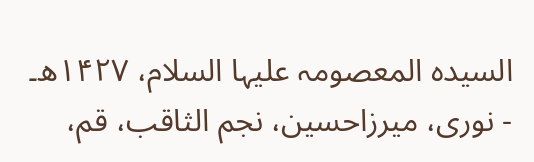السیدہ المعصومہ علیہا السلام، ۱۴۲۷ھ۔
- نوری، میرزاحسین، نجم الثاقب، قم،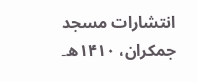انتشارات مسجد جمکران، ۱۴۱۰ھ۔